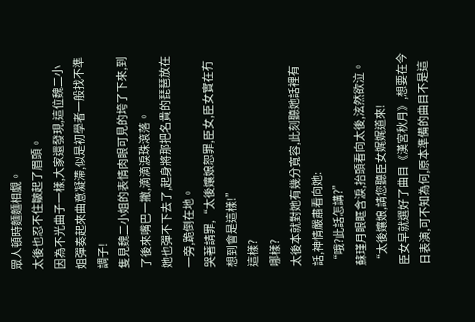眾人頓時麵麵相覷。
太後也忍不住皺起了眉頭。
因為不光曲子一樣,大家還發現,這位魏二小姐彈奏起來曲意凝滯,似是初學者一般找不準調子!
隻見魏二小姐的表情肉眼可見的垮了下來,到了後來嘴巴一撇,滴滴淚珠滾落。
她也彈不下去了,起身將那把名貴的琵琶放在一旁,跪倒在地。
哭著請罪,“太後孃娘恕罪,臣女,臣女實在冇想到會是這樣!”
這樣?
哪樣?
太後本就對她有幾分寬容,此刻聽她話裡有話,神情嚴肅看向她:
“哦?此話怎講?”
蘇瑾月眼眶含淚,抬頭看向太後,泫然欲泣。
“太後孃娘,請您聽臣女娓娓道來!
臣女早就選好了曲目《漢宮秋月》,想要在今日表演,可不知為何,原本準備的曲目不是這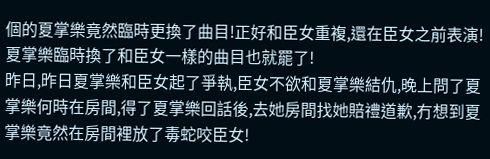個的夏掌樂竟然臨時更換了曲目!正好和臣女重複,還在臣女之前表演!
夏掌樂臨時換了和臣女一樣的曲目也就罷了!
昨日,昨日夏掌樂和臣女起了爭執,臣女不欲和夏掌樂結仇,晚上問了夏掌樂何時在房間,得了夏掌樂回話後,去她房間找她賠禮道歉,冇想到夏掌樂竟然在房間裡放了毒蛇咬臣女!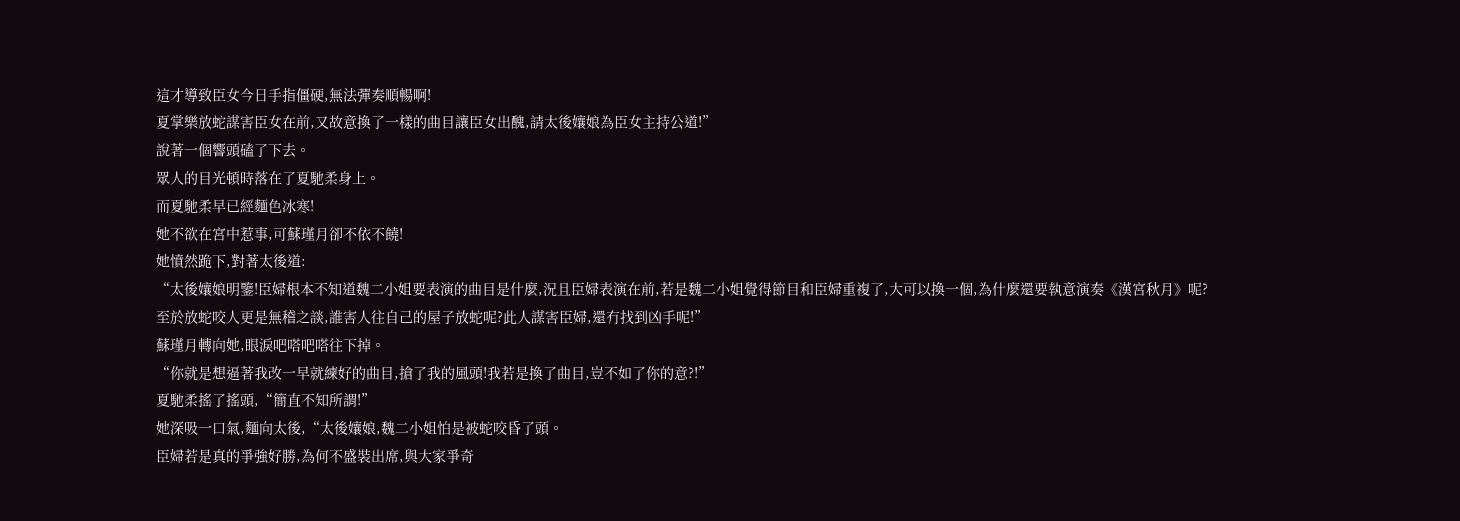這才導致臣女今日手指僵硬,無法彈奏順暢啊!
夏掌樂放蛇謀害臣女在前,又故意換了一樣的曲目讓臣女出醜,請太後孃娘為臣女主持公道!”
說著一個響頭磕了下去。
眾人的目光頓時落在了夏馳柔身上。
而夏馳柔早已經麵色冰寒!
她不欲在宮中惹事,可蘇瑾月卻不依不饒!
她憤然跪下,對著太後道:
“太後孃娘明鑒!臣婦根本不知道魏二小姐要表演的曲目是什麼,況且臣婦表演在前,若是魏二小姐覺得節目和臣婦重複了,大可以換一個,為什麼還要執意演奏《漢宮秋月》呢?
至於放蛇咬人更是無稽之談,誰害人往自己的屋子放蛇呢?此人謀害臣婦,還冇找到凶手呢!”
蘇瑾月轉向她,眼淚吧嗒吧嗒往下掉。
“你就是想逼著我改一早就練好的曲目,搶了我的風頭!我若是換了曲目,豈不如了你的意?!”
夏馳柔搖了搖頭,“簡直不知所謂!”
她深吸一口氣,麵向太後,“太後孃娘,魏二小姐怕是被蛇咬昏了頭。
臣婦若是真的爭強好勝,為何不盛裝出席,與大家爭奇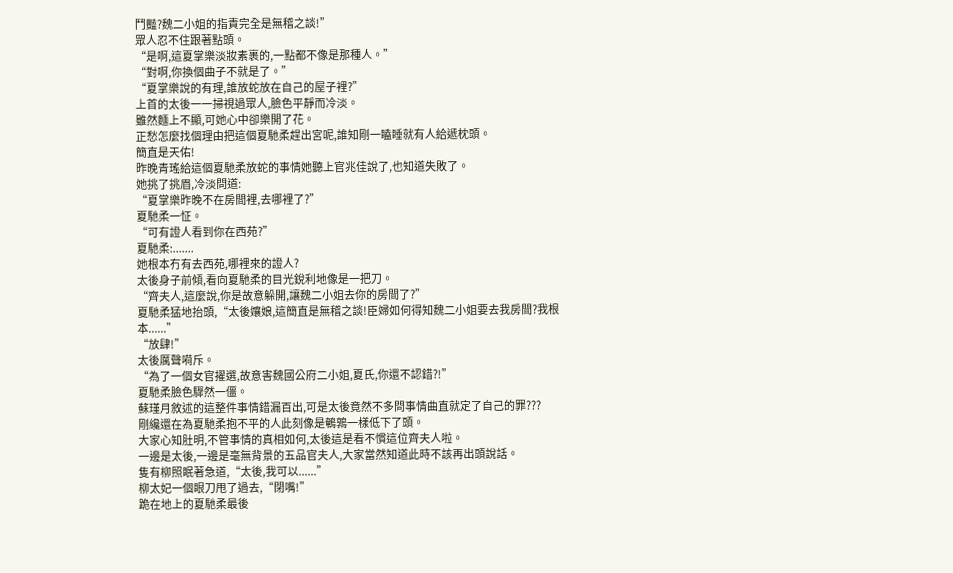鬥豔?魏二小姐的指責完全是無稽之談!”
眾人忍不住跟著點頭。
“是啊,這夏掌樂淡妝素裹的,一點都不像是那種人。”
“對啊,你換個曲子不就是了。”
“夏掌樂說的有理,誰放蛇放在自己的屋子裡?”
上首的太後一一掃視過眾人,臉色平靜而冷淡。
雖然麵上不顯,可她心中卻樂開了花。
正愁怎麼找個理由把這個夏馳柔趕出宮呢,誰知剛一瞌睡就有人給遞枕頭。
簡直是天佑!
昨晚青瑤給這個夏馳柔放蛇的事情她聽上官兆佳說了,也知道失敗了。
她挑了挑眉,冷淡問道:
“夏掌樂昨晚不在房間裡,去哪裡了?”
夏馳柔一怔。
“可有證人看到你在西苑?”
夏馳柔:.......
她根本冇有去西苑,哪裡來的證人?
太後身子前傾,看向夏馳柔的目光銳利地像是一把刀。
“齊夫人,這麼說,你是故意躲開,讓魏二小姐去你的房間了?”
夏馳柔猛地抬頭,“太後孃娘,這簡直是無稽之談!臣婦如何得知魏二小姐要去我房間?我根本......”
“放肆!”
太後厲聲嗬斥。
“為了一個女官擢選,故意害魏國公府二小姐,夏氏,你還不認錯?!”
夏馳柔臉色驟然一僵。
蘇瑾月敘述的這整件事情錯漏百出,可是太後竟然不多問事情曲直就定了自己的罪???
剛纔還在為夏馳柔抱不平的人此刻像是鵪鶉一樣低下了頭。
大家心知肚明,不管事情的真相如何,太後這是看不慣這位齊夫人啦。
一邊是太後,一邊是毫無背景的五品官夫人,大家當然知道此時不該再出頭說話。
隻有柳照眠著急道,“太後,我可以......”
柳太妃一個眼刀甩了過去,“閉嘴!”
跪在地上的夏馳柔最後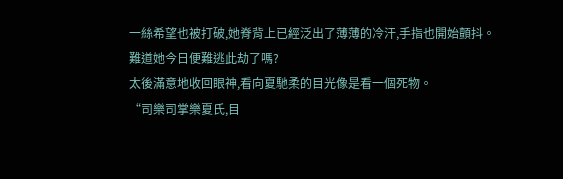一絲希望也被打破,她脊背上已經泛出了薄薄的冷汗,手指也開始顫抖。
難道她今日便難逃此劫了嗎?
太後滿意地收回眼神,看向夏馳柔的目光像是看一個死物。
“司樂司掌樂夏氏,目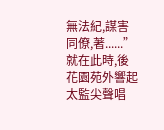無法紀,謀害同僚,著......”
就在此時,後花園苑外響起太監尖聲唱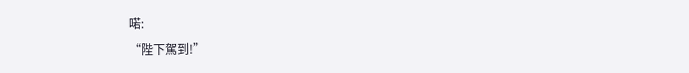喏:
“陛下駕到!”